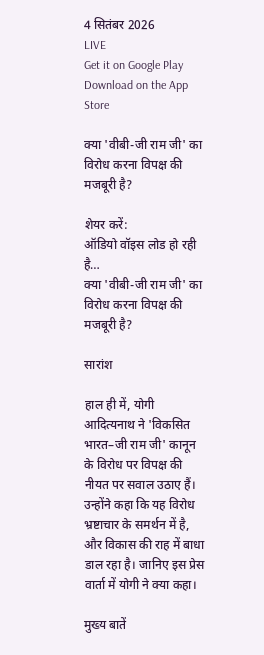4 सितंबर 2026
LIVE
Get it on Google Play Download on the App Store

क्या 'वीबी-जी राम जी' का विरोध करना विपक्ष की मजबूरी है?

शेयर करें:
ऑडियो वॉइस लोड हो रही है…
क्या 'वीबी-जी राम जी' का विरोध करना विपक्ष की मजबूरी है?

सारांश

हाल ही में, योगी आदित्यनाथ ने 'विकसित भारत–जी राम जी' कानून के विरोध पर विपक्ष की नीयत पर सवाल उठाए हैं। उन्होंने कहा कि यह विरोध भ्रष्टाचार के समर्थन में है, और विकास की राह में बाधा डाल रहा है। जानिए इस प्रेस वार्ता में योगी ने क्या कहा।

मुख्य बातें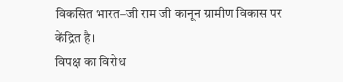विकसित भारत–जी राम जी कानून ग्रामीण विकास पर केंद्रित है।
विपक्ष का विरोध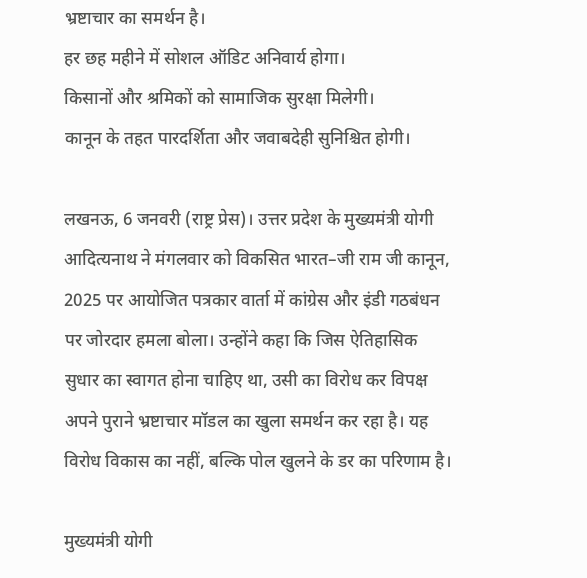भ्रष्टाचार का समर्थन है।
हर छह महीने में सोशल ऑडिट अनिवार्य होगा।
किसानों और श्रमिकों को सामाजिक सुरक्षा मिलेगी।
कानून के तहत पारदर्शिता और जवाबदेही सुनिश्चित होगी।

लखनऊ, 6 जनवरी (राष्ट्र प्रेस)। उत्तर प्रदेश के मुख्यमंत्री योगी आदित्यनाथ ने मंगलवार को विकसित भारत–जी राम जी कानून, 2025 पर आयोजित पत्रकार वार्ता में कांग्रेस और इंडी गठबंधन पर जोरदार हमला बोला। उन्होंने कहा कि जिस ऐतिहासिक सुधार का स्वागत होना चाहिए था, उसी का विरोध कर विपक्ष अपने पुराने भ्रष्टाचार मॉडल का खुला समर्थन कर रहा है। यह विरोध विकास का नहीं, बल्कि पोल खुलने के डर का परिणाम है।

मुख्यमंत्री योगी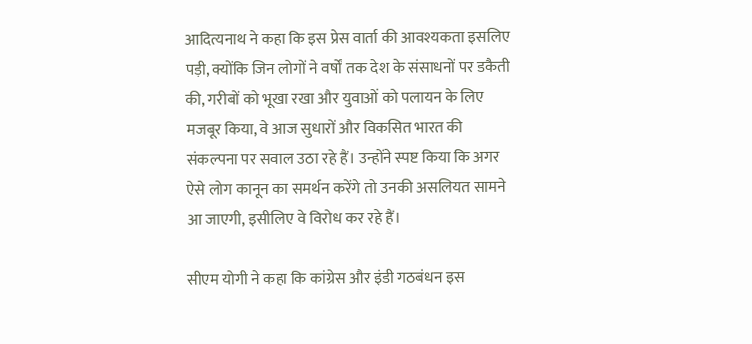आदित्यनाथ ने कहा कि इस प्रेस वार्ता की आवश्यकता इसलिए पड़ी, क्योंकि जिन लोगों ने वर्षों तक देश के संसाधनों पर डकैती की, गरीबों को भूखा रखा और युवाओं को पलायन के लिए मजबूर किया, वे आज सुधारों और विकसित भारत की संकल्पना पर सवाल उठा रहे हैं। उन्होंने स्पष्ट किया कि अगर ऐसे लोग कानून का समर्थन करेंगे तो उनकी असलियत सामने आ जाएगी, इसीलिए वे विरोध कर रहे हैं।

सीएम योगी ने कहा कि कांग्रेस और इंडी गठबंधन इस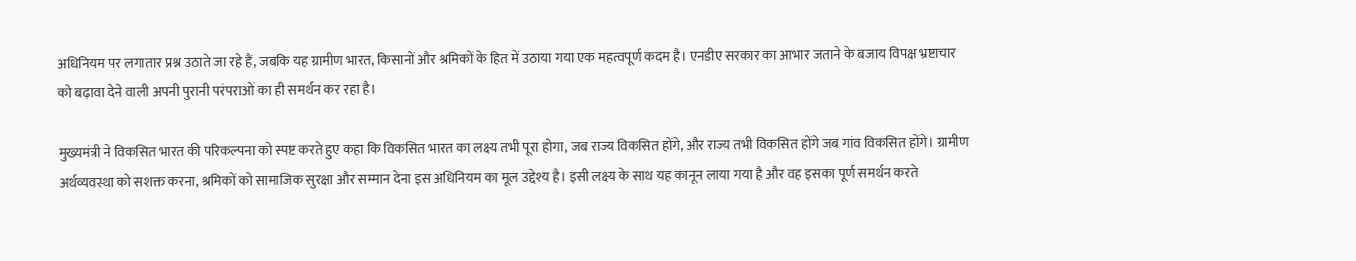अधिनियम पर लगातार प्रश्न उठाते जा रहे हैं, जबकि यह ग्रामीण भारत, किसानों और श्रमिकों के हित में उठाया गया एक महत्वपूर्ण कदम है। एनडीए सरकार का आभार जताने के बजाय विपक्ष भ्रष्टाचार को बढ़ावा देने वाली अपनी पुरानी परंपराओं का ही समर्थन कर रहा है।

मुख्यमंत्री ने विकसित भारत की परिकल्पना को स्पष्ट करते हुए कहा कि विकसित भारत का लक्ष्य तभी पूरा होगा, जब राज्य विकसित होंगे, और राज्य तभी विकसित होंगे जब गांव विकसित होंगे। ग्रामीण अर्थव्यवस्था को सशक्त करना, श्रमिकों को सामाजिक सुरक्षा और सम्मान देना इस अधिनियम का मूल उद्देश्य है। इसी लक्ष्य के साथ यह कानून लाया गया है और वह इसका पूर्ण समर्थन करते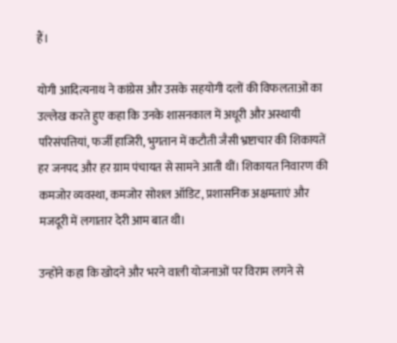हैं।

योगी आदित्यनाथ ने कांग्रेस और उसके सहयोगी दलों की विफलताओं का उल्लेख करते हुए कहा कि उनके शासनकाल में अधूरी और अस्थायी परिसंपत्तियां, फर्जी हाजिरी, भुगतान में कटौती जैसी भ्रष्टाचार की शिकायतें हर जनपद और हर ग्राम पंचायत से सामने आती थीं। शिकायत निवारण की कमजोर व्यवस्था, कमजोर सोशल ऑडिट, प्रशासनिक अक्षमताएं और मजदूरी में लगातार देरी आम बात थी।

उन्होंने कहा कि खोदने और भरने वाली योजनाओं पर विराम लगने से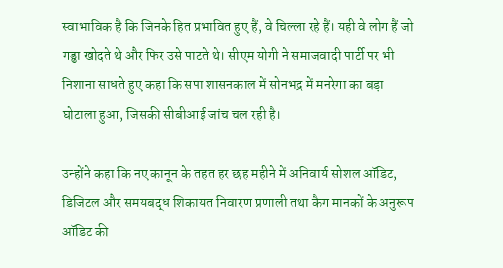स्वाभाविक है कि जिनके हित प्रभावित हुए हैं, वे चिल्ला रहे हैं। यही वे लोग हैं जो गड्ढा खोदते थे और फिर उसे पाटते थे। सीएम योगी ने समाजवादी पार्टी पर भी निशाना साधते हुए कहा कि सपा शासनकाल में सोनभद्र में मनरेगा का बड़ा घोटाला हुआ, जिसकी सीबीआई जांच चल रही है।

उन्होंने कहा कि नए कानून के तहत हर छह महीने में अनिवार्य सोशल ऑडिट, डिजिटल और समयबद्ध शिकायत निवारण प्रणाली तथा कैग मानकों के अनुरूप ऑडिट की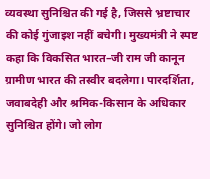व्यवस्था सुनिश्चित की गई है, जिससे भ्रष्टाचार की कोई गुंजाइश नहीं बचेगी। मुख्यमंत्री ने स्पष्ट कहा कि विकसित भारत–जी राम जी कानून ग्रामीण भारत की तस्वीर बदलेगा। पारदर्शिता, जवाबदेही और श्रमिक-किसान के अधिकार सुनिश्चित होंगे। जो लोग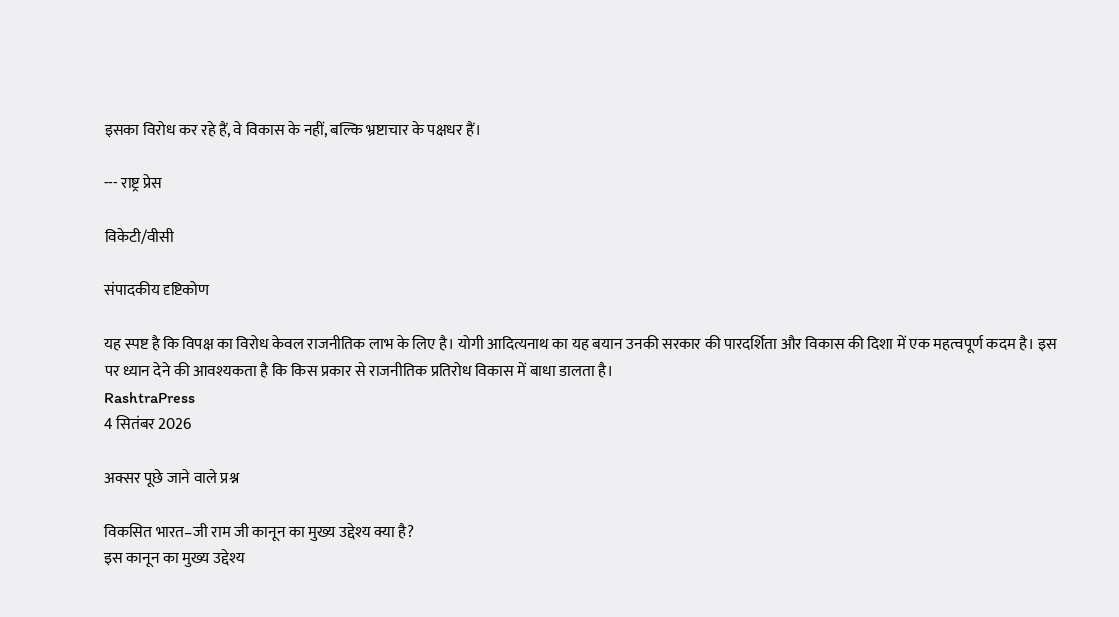इसका विरोध कर रहे हैं, वे विकास के नहीं, बल्कि भ्रष्टाचार के पक्षधर हैं।

--- राष्ट्र प्रेस

विकेटी/वीसी

संपादकीय दृष्टिकोण

यह स्पष्ट है कि विपक्ष का विरोध केवल राजनीतिक लाभ के लिए है। योगी आदित्यनाथ का यह बयान उनकी सरकार की पारदर्शिता और विकास की दिशा में एक महत्वपूर्ण कदम है। इस पर ध्यान देने की आवश्यकता है कि किस प्रकार से राजनीतिक प्रतिरोध विकास में बाधा डालता है।
RashtraPress
4 सितंबर 2026

अक्सर पूछे जाने वाले प्रश्न

विकसित भारत–जी राम जी कानून का मुख्य उद्देश्य क्या है?
इस कानून का मुख्य उद्देश्य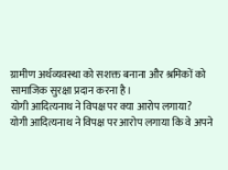ग्रामीण अर्थव्यवस्था को सशक्त बनाना और श्रमिकों को सामाजिक सुरक्षा प्रदान करना है।
योगी आदित्यनाथ ने विपक्ष पर क्या आरोप लगाया?
योगी आदित्यनाथ ने विपक्ष पर आरोप लगाया कि वे अपने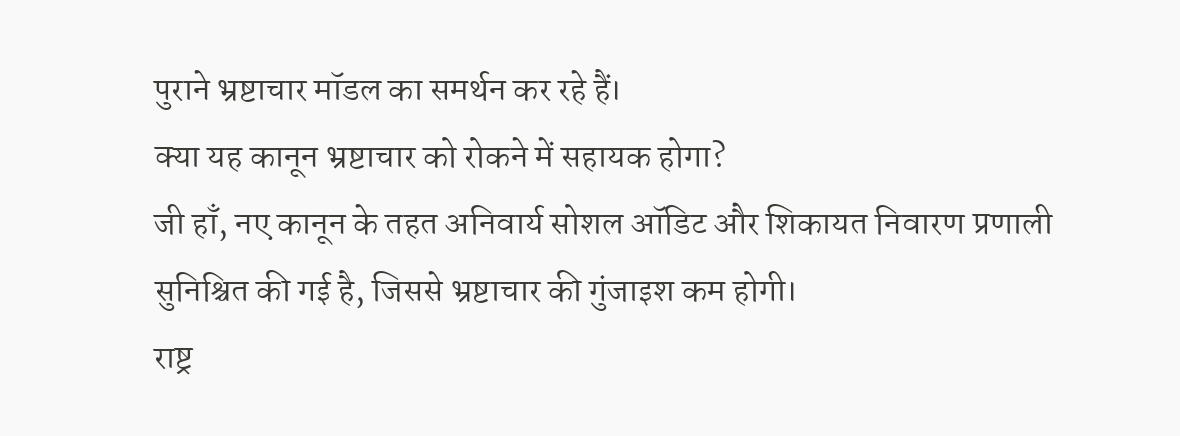पुराने भ्रष्टाचार मॉडल का समर्थन कर रहे हैं।
क्या यह कानून भ्रष्टाचार को रोकने में सहायक होगा?
जी हाँ, नए कानून के तहत अनिवार्य सोशल ऑडिट और शिकायत निवारण प्रणाली सुनिश्चित की गई है, जिससे भ्रष्टाचार की गुंजाइश कम होगी।
राष्ट्र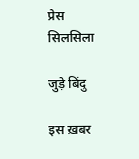प्रेस
सिलसिला

जुड़े बिंदु

इस ख़बर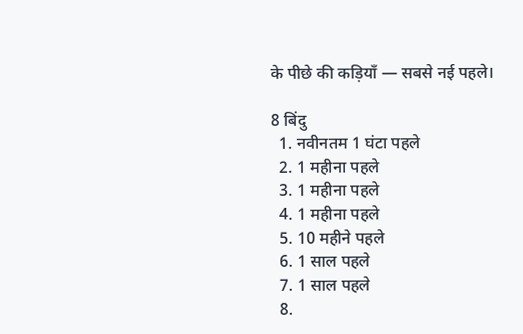के पीछे की कड़ियाँ — सबसे नई पहले।

8 बिंदु
  1. नवीनतम 1 घंटा पहले
  2. 1 महीना पहले
  3. 1 महीना पहले
  4. 1 महीना पहले
  5. 10 महीने पहले
  6. 1 साल पहले
  7. 1 साल पहले
  8.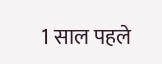1 साल पहले